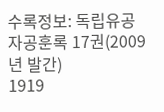수록정보: 독립유공자공훈록 17권(2009년 발간)
1919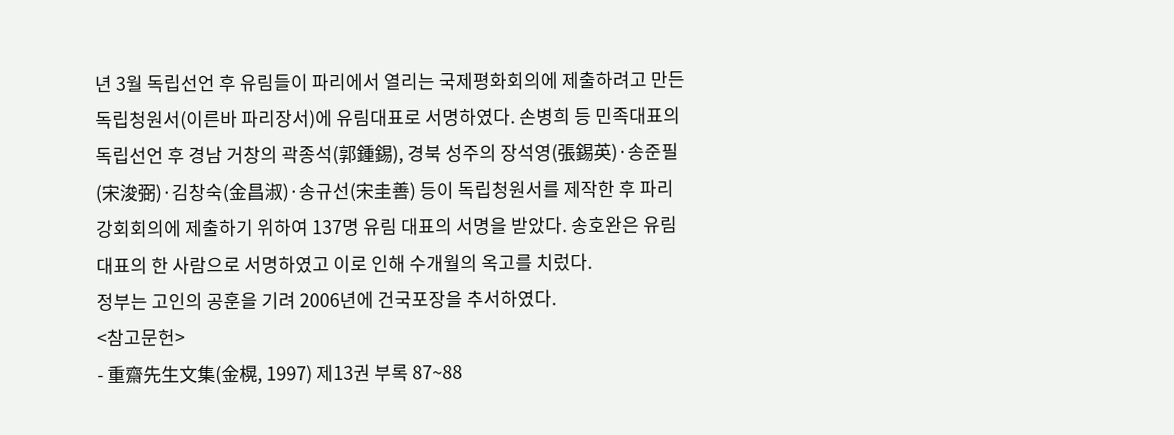년 3월 독립선언 후 유림들이 파리에서 열리는 국제평화회의에 제출하려고 만든 독립청원서(이른바 파리장서)에 유림대표로 서명하였다. 손병희 등 민족대표의 독립선언 후 경남 거창의 곽종석(郭鍾錫), 경북 성주의 장석영(張錫英)·송준필(宋浚弼)·김창숙(金昌淑)·송규선(宋圭善) 등이 독립청원서를 제작한 후 파리강회회의에 제출하기 위하여 137명 유림 대표의 서명을 받았다. 송호완은 유림대표의 한 사람으로 서명하였고 이로 인해 수개월의 옥고를 치렀다.
정부는 고인의 공훈을 기려 2006년에 건국포장을 추서하였다.
<참고문헌>
- 重齋先生文集(金榥, 1997) 제13권 부록 87~88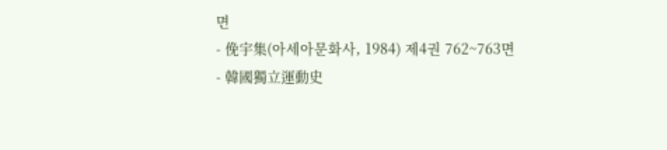면
- 俛宇集(아세아문화사, 1984) 제4권 762~763면
- 韓國獨立運動史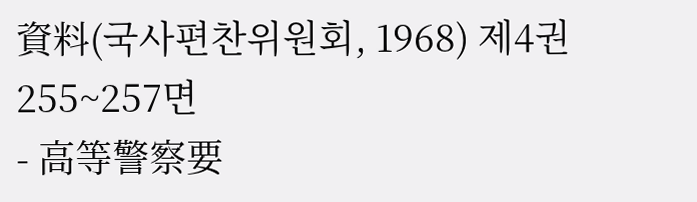資料(국사편찬위원회, 1968) 제4권 255~257면
- 高等警察要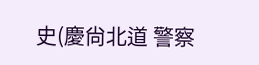史(慶尙北道 警察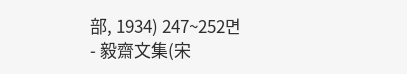部, 1934) 247~252면
- 毅齋文集(宋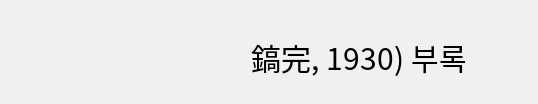鎬完, 1930) 부록